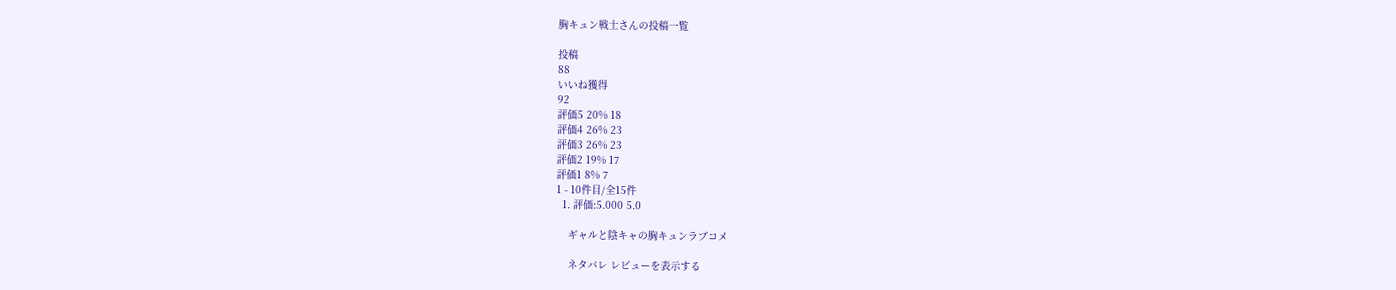胸キュン戦士さんの投稿一覧

投稿
88
いいね獲得
92
評価5 20% 18
評価4 26% 23
評価3 26% 23
評価2 19% 17
評価1 8% 7
1 - 10件目/全15件
  1. 評価:5.000 5.0

    ギャルと陰キャの胸キュンラブコメ

    ネタバレ レビューを表示する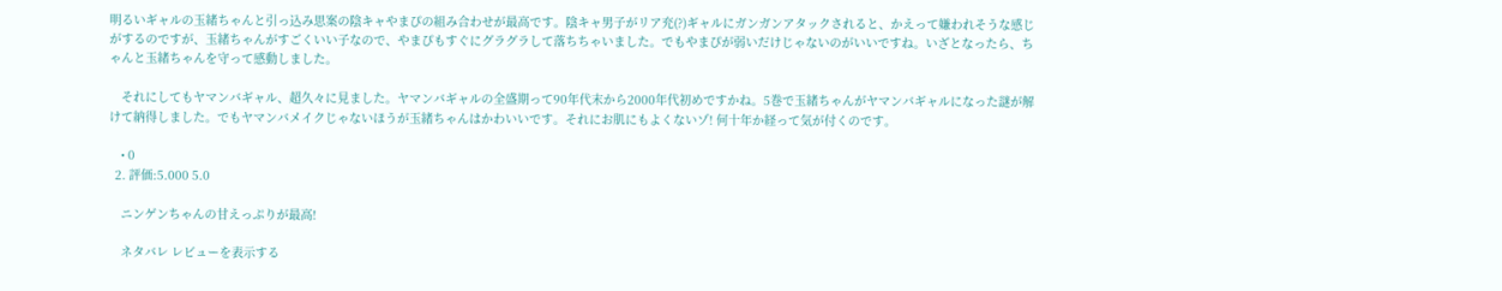明るいギャルの玉緒ちゃんと引っ込み思案の陰キャやまぴの組み合わせが最高です。陰キャ男子がリア充(?)ギャルにガンガンアタックされると、かえって嫌われそうな感じがするのですが、玉緒ちゃんがすごくいい子なので、やまぴもすぐにグラグラして落ちちゃいました。でもやまぴが弱いだけじゃないのがいいですね。いざとなったら、ちゃんと玉緒ちゃんを守って感動しました。

    それにしてもヤマンバギャル、超久々に見ました。ヤマンバギャルの全盛期って90年代末から2000年代初めですかね。5巻で玉緒ちゃんがヤマンバギャルになった謎が解けて納得しました。でもヤマンバメイクじゃないほうが玉緒ちゃんはかわいいです。それにお肌にもよくないゾ! 何十年か経って気が付くのです。

    • 0
  2. 評価:5.000 5.0

    ニンゲンちゃんの甘えっぷりが最高!

    ネタバレ レビューを表示する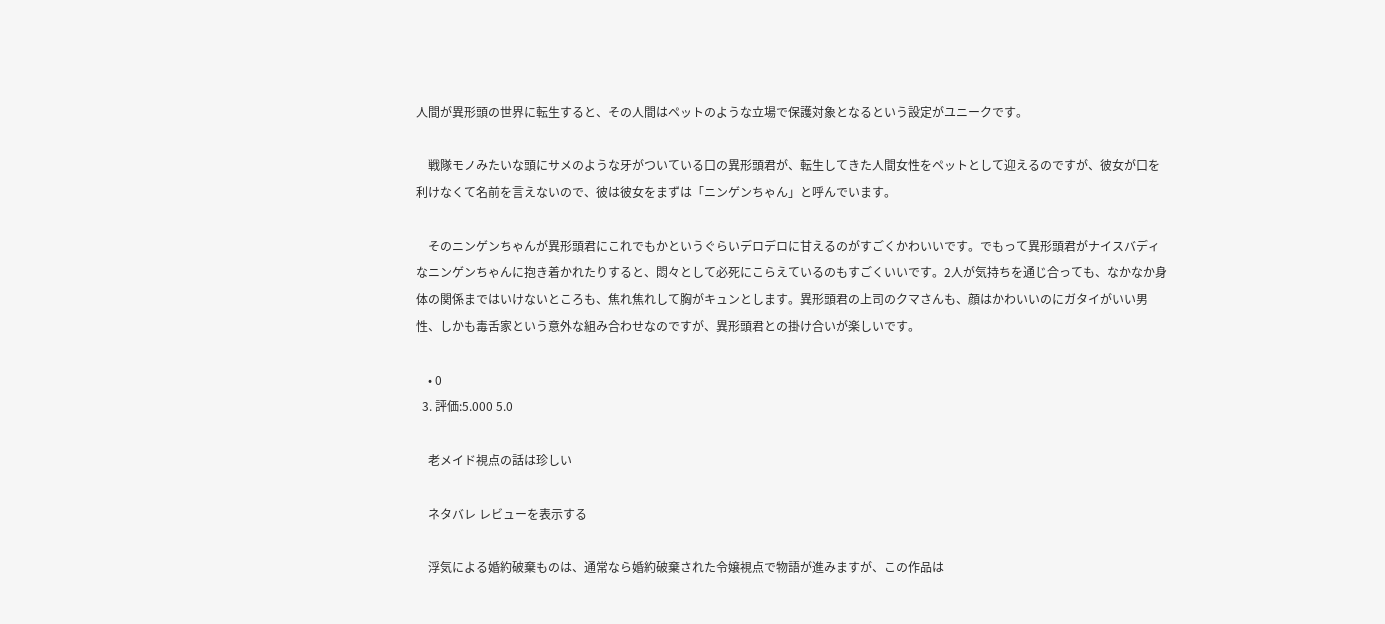人間が異形頭の世界に転生すると、その人間はペットのような立場で保護対象となるという設定がユニークです。

    戦隊モノみたいな頭にサメのような牙がついている口の異形頭君が、転生してきた人間女性をペットとして迎えるのですが、彼女が口を利けなくて名前を言えないので、彼は彼女をまずは「ニンゲンちゃん」と呼んでいます。

    そのニンゲンちゃんが異形頭君にこれでもかというぐらいデロデロに甘えるのがすごくかわいいです。でもって異形頭君がナイスバディなニンゲンちゃんに抱き着かれたりすると、悶々として必死にこらえているのもすごくいいです。2人が気持ちを通じ合っても、なかなか身体の関係まではいけないところも、焦れ焦れして胸がキュンとします。異形頭君の上司のクマさんも、顔はかわいいのにガタイがいい男性、しかも毒舌家という意外な組み合わせなのですが、異形頭君との掛け合いが楽しいです。

    • 0
  3. 評価:5.000 5.0

    老メイド視点の話は珍しい

    ネタバレ レビューを表示する

    浮気による婚約破棄ものは、通常なら婚約破棄された令嬢視点で物語が進みますが、この作品は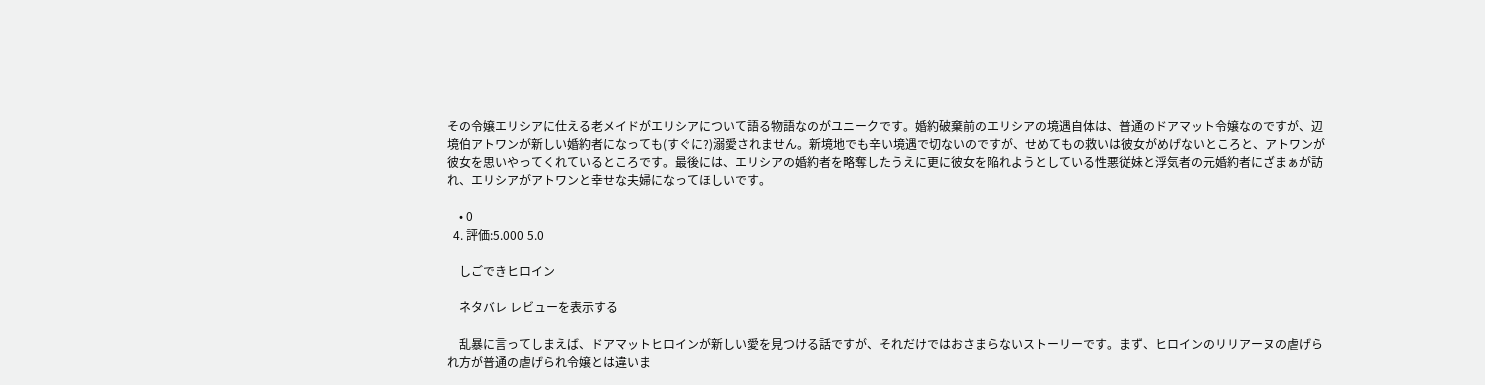その令嬢エリシアに仕える老メイドがエリシアについて語る物語なのがユニークです。婚約破棄前のエリシアの境遇自体は、普通のドアマット令嬢なのですが、辺境伯アトワンが新しい婚約者になっても(すぐに?)溺愛されません。新境地でも辛い境遇で切ないのですが、せめてもの救いは彼女がめげないところと、アトワンが彼女を思いやってくれているところです。最後には、エリシアの婚約者を略奪したうえに更に彼女を陥れようとしている性悪従妹と浮気者の元婚約者にざまぁが訪れ、エリシアがアトワンと幸せな夫婦になってほしいです。

    • 0
  4. 評価:5.000 5.0

    しごできヒロイン

    ネタバレ レビューを表示する

    乱暴に言ってしまえば、ドアマットヒロインが新しい愛を見つける話ですが、それだけではおさまらないストーリーです。まず、ヒロインのリリアーヌの虐げられ方が普通の虐げられ令嬢とは違いま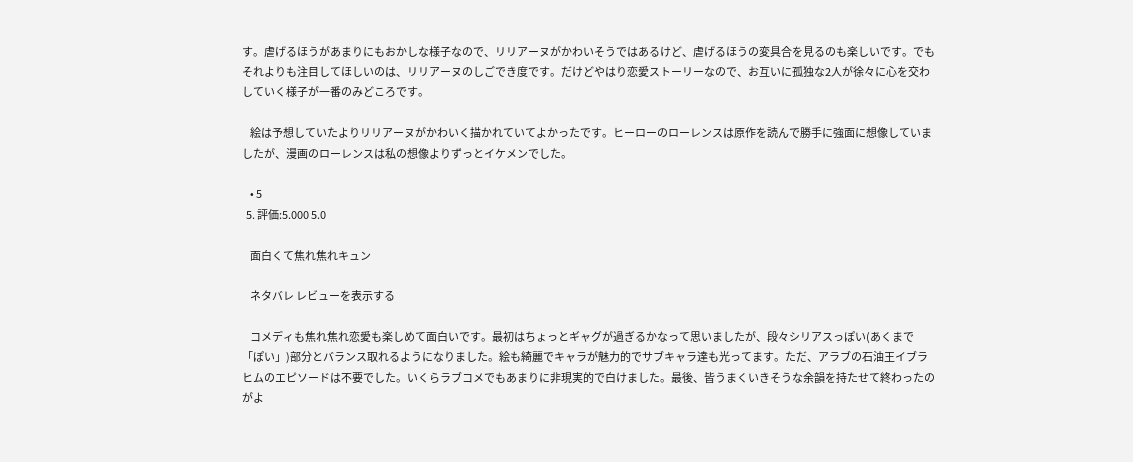す。虐げるほうがあまりにもおかしな様子なので、リリアーヌがかわいそうではあるけど、虐げるほうの変具合を見るのも楽しいです。でもそれよりも注目してほしいのは、リリアーヌのしごでき度です。だけどやはり恋愛ストーリーなので、お互いに孤独な2人が徐々に心を交わしていく様子が一番のみどころです。

    絵は予想していたよりリリアーヌがかわいく描かれていてよかったです。ヒーローのローレンスは原作を読んで勝手に強面に想像していましたが、漫画のローレンスは私の想像よりずっとイケメンでした。

    • 5
  5. 評価:5.000 5.0

    面白くて焦れ焦れキュン

    ネタバレ レビューを表示する

    コメディも焦れ焦れ恋愛も楽しめて面白いです。最初はちょっとギャグが過ぎるかなって思いましたが、段々シリアスっぽい(あくまで「ぽい」)部分とバランス取れるようになりました。絵も綺麗でキャラが魅力的でサブキャラ達も光ってます。ただ、アラブの石油王イブラヒムのエピソードは不要でした。いくらラブコメでもあまりに非現実的で白けました。最後、皆うまくいきそうな余韻を持たせて終わったのがよ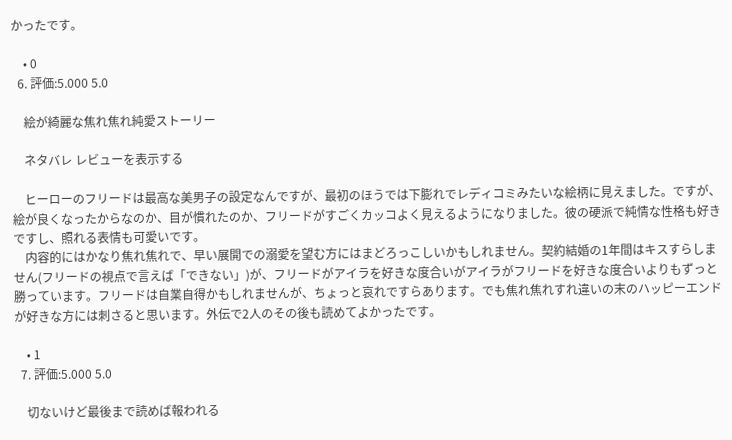かったです。

    • 0
  6. 評価:5.000 5.0

    絵が綺麗な焦れ焦れ純愛ストーリー

    ネタバレ レビューを表示する

    ヒーローのフリードは最高な美男子の設定なんですが、最初のほうでは下膨れでレディコミみたいな絵柄に見えました。ですが、絵が良くなったからなのか、目が慣れたのか、フリードがすごくカッコよく見えるようになりました。彼の硬派で純情な性格も好きですし、照れる表情も可愛いです。
    内容的にはかなり焦れ焦れで、早い展開での溺愛を望む方にはまどろっこしいかもしれません。契約結婚の1年間はキスすらしません(フリードの視点で言えば「できない」)が、フリードがアイラを好きな度合いがアイラがフリードを好きな度合いよりもずっと勝っています。フリードは自業自得かもしれませんが、ちょっと哀れですらあります。でも焦れ焦れすれ違いの末のハッピーエンドが好きな方には刺さると思います。外伝で2人のその後も読めてよかったです。

    • 1
  7. 評価:5.000 5.0

    切ないけど最後まで読めば報われる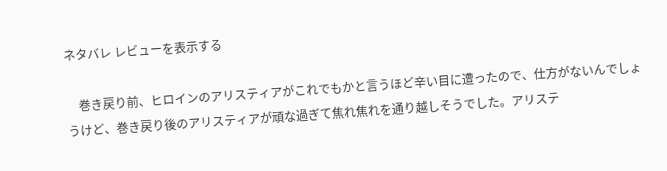ネタバレ レビューを表示する

    巻き戻り前、ヒロインのアリスティアがこれでもかと言うほど辛い目に遭ったので、仕方がないんでしょうけど、巻き戻り後のアリスティアが頑な過ぎて焦れ焦れを通り越しそうでした。アリステ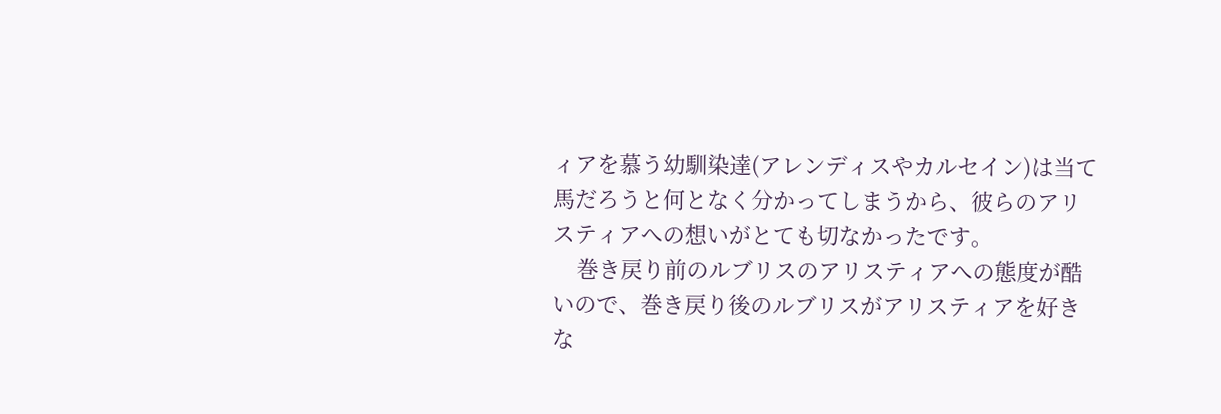ィアを慕う幼馴染達(アレンディスやカルセイン)は当て馬だろうと何となく分かってしまうから、彼らのアリスティアへの想いがとても切なかったです。
    巻き戻り前のルブリスのアリスティアへの態度が酷いので、巻き戻り後のルブリスがアリスティアを好きな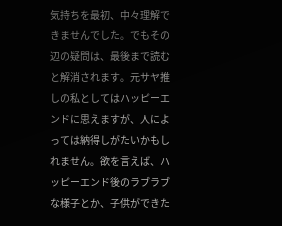気持ちを最初、中々理解できませんでした。でもその辺の疑問は、最後まで読むと解消されます。元サヤ推しの私としてはハッピーエンドに思えますが、人によっては納得しがたいかもしれません。欲を言えば、ハッピーエンド後のラブラブな様子とか、子供ができた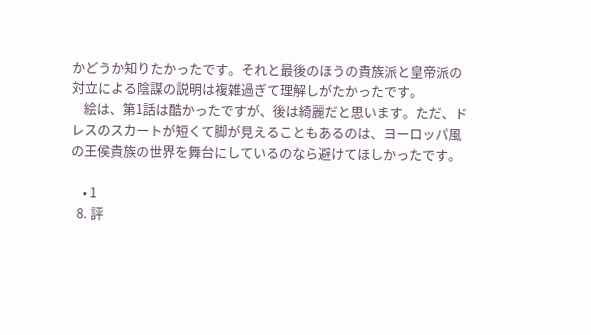かどうか知りたかったです。それと最後のほうの貴族派と皇帝派の対立による陰謀の説明は複雑過ぎて理解しがたかったです。
    絵は、第1話は酷かったですが、後は綺麗だと思います。ただ、ドレスのスカートが短くて脚が見えることもあるのは、ヨーロッパ風の王侯貴族の世界を舞台にしているのなら避けてほしかったです。

    • 1
  8. 評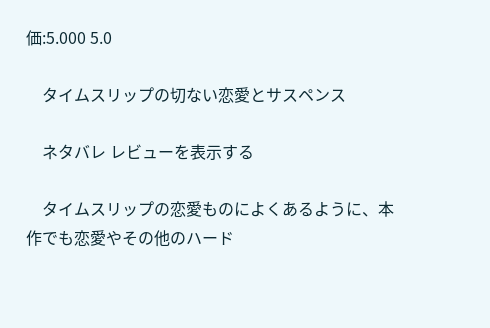価:5.000 5.0

    タイムスリップの切ない恋愛とサスペンス

    ネタバレ レビューを表示する

    タイムスリップの恋愛ものによくあるように、本作でも恋愛やその他のハード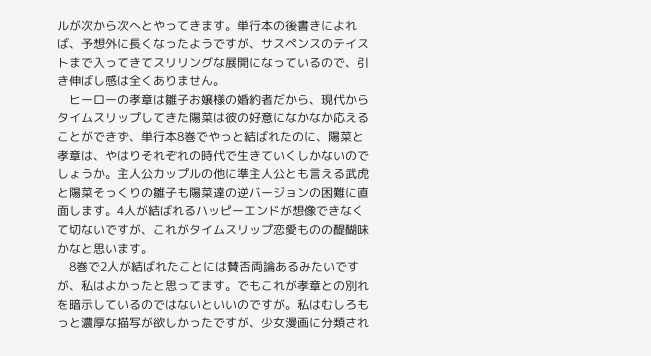ルが次から次へとやってきます。単行本の後書きによれば、予想外に長くなったようですが、サスペンスのテイストまで入ってきてスリリングな展開になっているので、引き伸ばし感は全くありません。
    ヒーローの孝章は雛子お嬢様の婚約者だから、現代からタイムスリップしてきた陽菜は彼の好意になかなか応えることができず、単行本8巻でやっと結ばれたのに、陽菜と孝章は、やはりそれぞれの時代で生きていくしかないのでしょうか。主人公カップルの他に準主人公とも言える武虎と陽菜そっくりの雛子も陽菜達の逆バージョンの困難に直面します。4人が結ばれるハッピーエンドが想像できなくて切ないですが、これがタイムスリップ恋愛ものの醍醐味かなと思います。
    8巻で2人が結ばれたことには賛否両論あるみたいですが、私はよかったと思ってます。でもこれが孝章との別れを暗示しているのではないといいのですが。私はむしろもっと濃厚な描写が欲しかったですが、少女漫画に分類され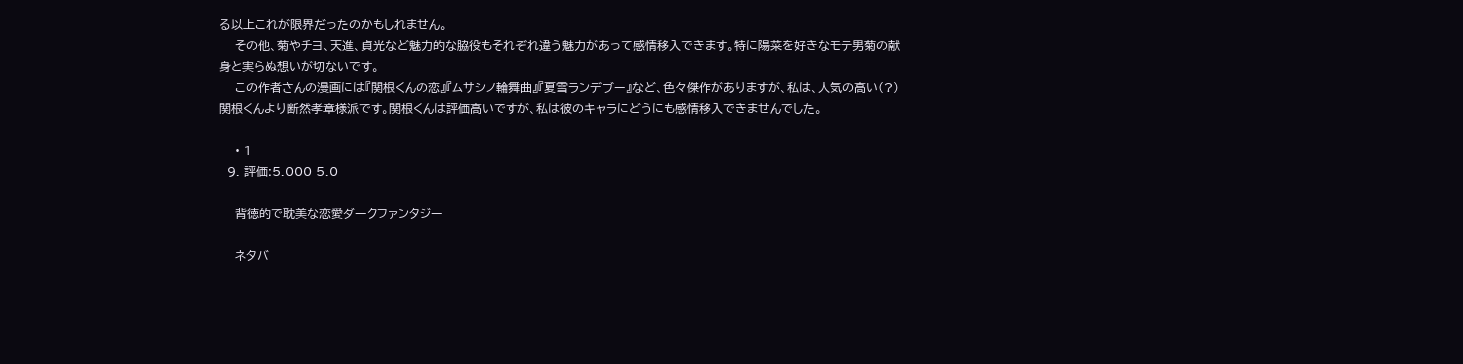る以上これが限界だったのかもしれません。
    その他、菊やチヨ、天進、貞光など魅力的な脇役もそれぞれ違う魅力があって感情移入できます。特に陽菜を好きなモテ男菊の献身と実らぬ想いが切ないです。
    この作者さんの漫画には『関根くんの恋』『ムサシノ輪舞曲』『夏雪ランデブー』など、色々傑作がありますが、私は、人気の高い(?)関根くんより断然孝章様派です。関根くんは評価高いですが、私は彼のキャラにどうにも感情移入できませんでした。

    • 1
  9. 評価:5.000 5.0

    背徳的で耽美な恋愛ダークファンタジー

    ネタバ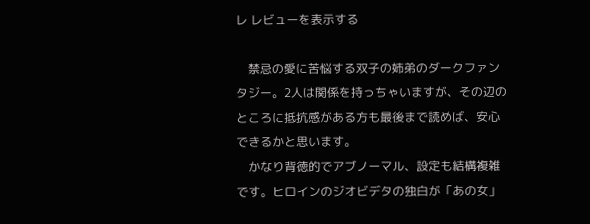レ レビューを表示する

    禁忌の愛に苦悩する双子の姉弟のダークファンタジー。2人は関係を持っちゃいますが、その辺のところに抵抗感がある方も最後まで読めば、安心できるかと思います。
    かなり背徳的でアブノーマル、設定も結構複雑です。ヒロインのジオビデタの独白が「あの女」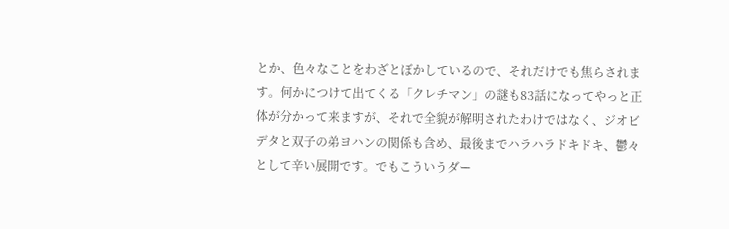とか、色々なことをわざとぼかしているので、それだけでも焦らされます。何かにつけて出てくる「クレチマン」の謎も83話になってやっと正体が分かって来ますが、それで全貌が解明されたわけではなく、ジオビデタと双子の弟ヨハンの関係も含め、最後までハラハラドキドキ、鬱々として辛い展開です。でもこういうダー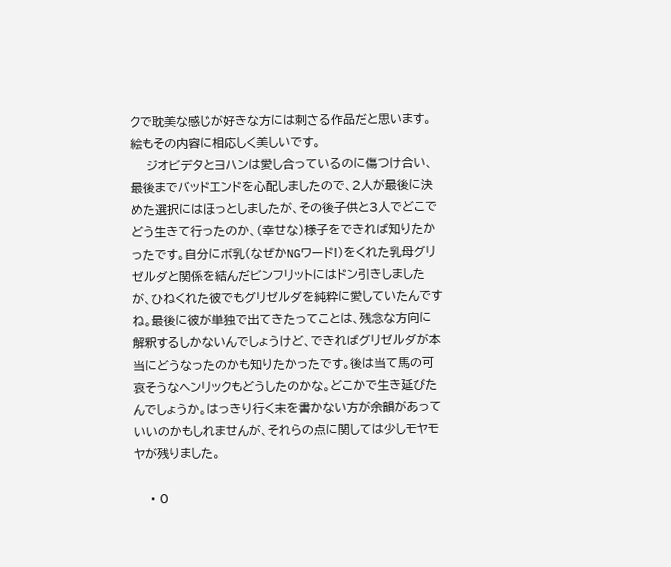クで耽美な感じが好きな方には刺さる作品だと思います。絵もその内容に相応しく美しいです。
    ジオビデタとヨハンは愛し合っているのに傷つけ合い、最後までバッドエンドを心配しましたので、2人が最後に決めた選択にはほっとしましたが、その後子供と3人でどこでどう生きて行ったのか、(幸せな)様子をできれば知りたかったです。自分にボ乳(なぜかNGワード!)をくれた乳母グリゼルダと関係を結んだビンフリットにはドン引きしましたが、ひねくれた彼でもグリゼルダを純粋に愛していたんですね。最後に彼が単独で出てきたってことは、残念な方向に解釈するしかないんでしょうけど、できればグリゼルダが本当にどうなったのかも知りたかったです。後は当て馬の可哀そうなヘンリックもどうしたのかな。どこかで生き延びたんでしょうか。はっきり行く末を書かない方が余韻があっていいのかもしれませんが、それらの点に関しては少しモヤモヤが残りました。

    • 0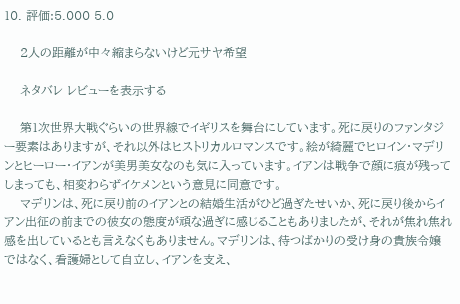10. 評価:5.000 5.0

    2人の距離が中々縮まらないけど元サヤ希望

    ネタバレ レビューを表示する

    第1次世界大戦ぐらいの世界線でイギリスを舞台にしています。死に戻りのファンタジー要素はありますが、それ以外はヒストリカルロマンスです。絵が綺麗でヒロイン・マデリンとヒーロー・イアンが美男美女なのも気に入っています。イアンは戦争で顔に痕が残ってしまっても、相変わらずイケメンという意見に同意です。
    マデリンは、死に戻り前のイアンとの結婚生活がひど過ぎたせいか、死に戻り後からイアン出征の前までの彼女の態度が頑な過ぎに感じることもありましたが、それが焦れ焦れ感を出しているとも言えなくもありません。マデリンは、待つばかりの受け身の貴族令嬢ではなく、看護婦として自立し、イアンを支え、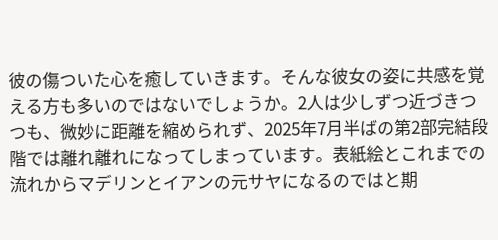彼の傷ついた心を癒していきます。そんな彼女の姿に共感を覚える方も多いのではないでしょうか。2人は少しずつ近づきつつも、微妙に距離を縮められず、2025年7月半ばの第2部完結段階では離れ離れになってしまっています。表紙絵とこれまでの流れからマデリンとイアンの元サヤになるのではと期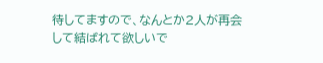待してますので、なんとか2人が再会して結ばれて欲しいで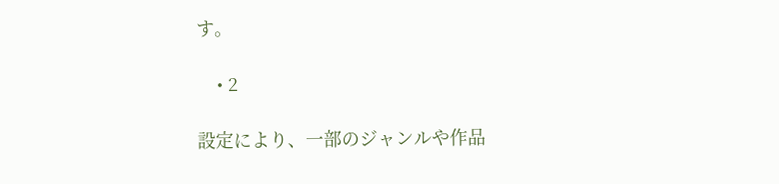す。

    • 2

設定により、一部のジャンルや作品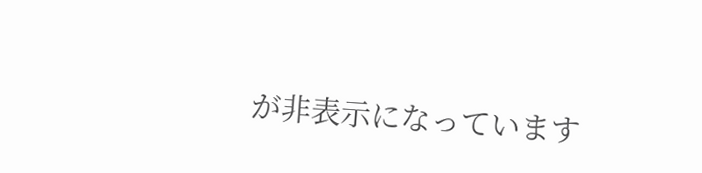が非表示になっています